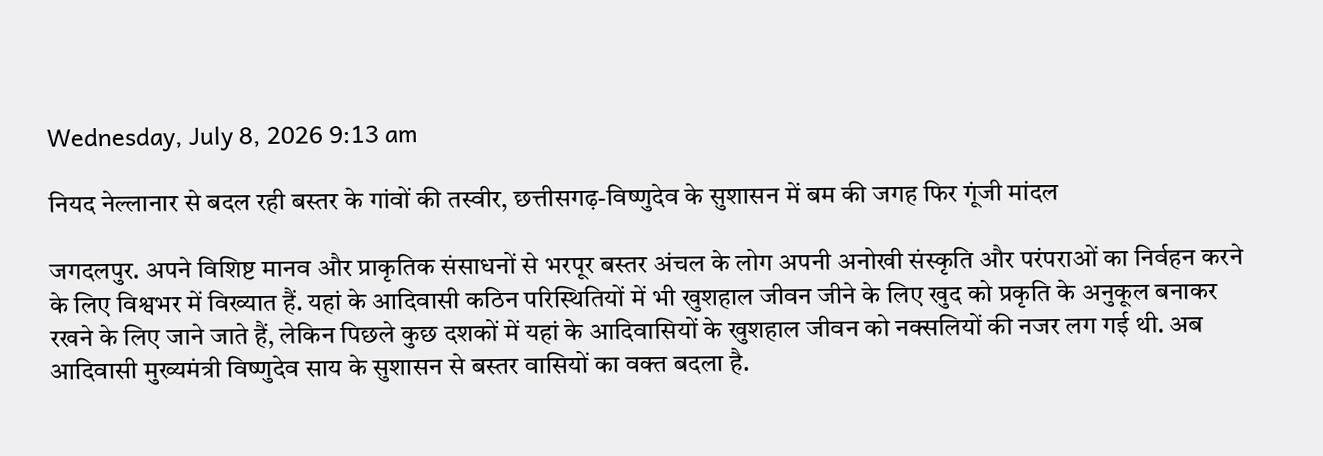Wednesday, July 8, 2026 9:13 am

नियद नेल्लानार से बदल रही बस्तर के गांवों की तस्वीर, छत्तीसगढ़-विष्णुदेव के सुशासन में बम की जगह फिर गूंजी मांदल

जगदलपुर. अपने विशिष्ट मानव और प्राकृतिक संसाधनों से भरपूर बस्तर अंचल के लोग अपनी अनोखी संस्कृति और परंपराओं का निर्वहन करने के लिए विश्वभर में विख्यात हैं. यहां के आदिवासी कठिन परिस्थितियों में भी खुशहाल जीवन जीने के लिए खुद को प्रकृति के अनुकूल बनाकर रखने के लिए जाने जाते हैं, लेकिन पिछले कुछ दशकों में यहां के आदिवासियों के खुशहाल जीवन को नक्सलियों की नजर लग गई थी. अब आदिवासी मुख्यमंत्री विष्णुदेव साय के सुशासन से बस्तर वासियों का वक्त बदला है.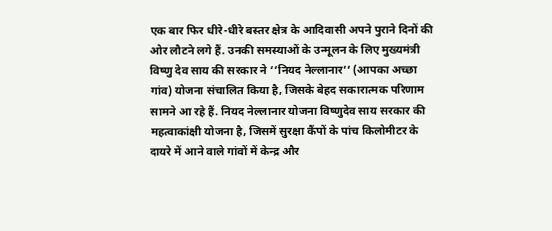एक बार फिर धीरे-धीरे बस्तर क्षेत्र के आदिवासी अपने पुराने दिनों की ओर लौटने लगे हैं. उनकी समस्याओं के उन्मूलन के लिए मुख्यमंत्री विष्णु देव साय की सरकार ने ‘‘नियद नेल्लानार‘‘ (आपका अच्छा गांव) योजना संचालित किया है, जिसके बेहद सकारात्मक परिणाम सामने आ रहे हैं. नियद नेल्लानार योजना विष्णुदेव साय सरकार की महत्वाकांक्षी योजना है, जिसमें सुरक्षा कैंपों के पांच किलोमीटर के दायरे में आने वाले गांवों में केन्द्र और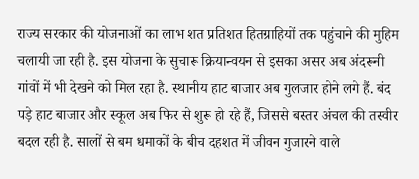राज्य सरकार की योजनाओं का लाभ शत प्रतिशत हितग्राहियों तक पहुंचाने की मुहिम चलायी जा रही है. इस योजना के सुचारू क्रियान्वयन से इसका असर अब अंदरूनी गांवों में भी देखने को मिल रहा है. स्थानीय हाट बाजार अब गुलजार होने लगे हैं. बंद पड़े हाट बाजार और स्कूल अब फिर से शुरू हो रहे हैं, जिससे बस्तर अंचल की तस्वीर बदल रही है. सालों से बम धमाकों के बीच दहशत में जीवन गुजारने वाले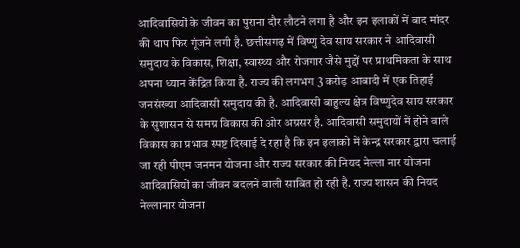आदिवासियों के जीवन का पुराना दौर लौटने लगा है और इन इलाकों में बाद मांदर की थाप फिर गूंजने लगी है. छत्तीसगढ़ में विष्णु देव साय सरकार ने आदिवासी समुदाय के विकास, शिक्षा, स्वास्थ्य और रोजगार जैसे मुद्दों पर प्राथमिकता के साथ अपना ध्यान केंद्रित किया है. राज्य की लगभग 3 करोड़ आबादी में एक तिहाई जनसंख्या आदिवासी समुदाय की है. आदिवासी बाहुल्य क्षेत्र विष्णुदेव साय सरकार के सुशासन से समग्र विकास की ओर अग्रसर है. आदिवासी समुदायों में होने वाले विकास का प्रभाव स्पष्ट दिखाई दे रहा है कि इन इलाको में केन्द्र सरकार द्वारा चलाई जा रही पीएम जनमन योजना और राज्य सरकार की नियद नेल्ला नार योजना आदिवासियों का जीवन बदलने वाली साबित हो रही है. राज्य शासन की नियद नेल्लानार योजना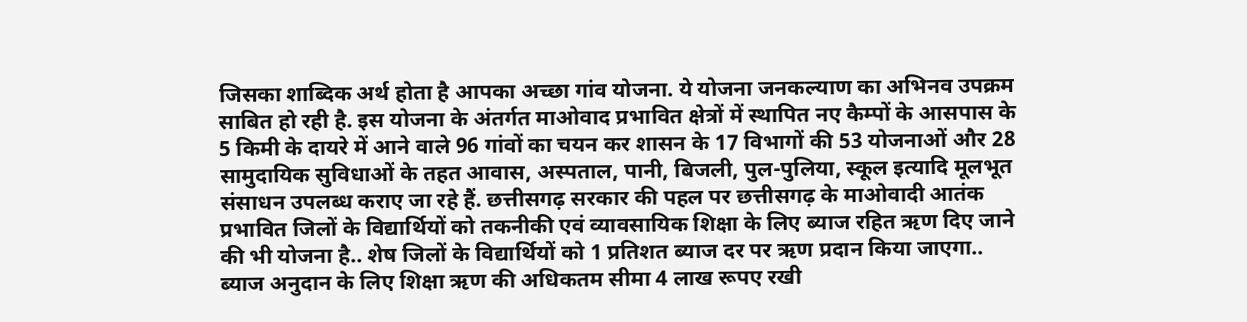जिसका शाब्दिक अर्थ होता है आपका अच्छा गांव योजना. ये योजना जनकल्याण का अभिनव उपक्रम साबित हो रही है. इस योजना के अंतर्गत माओवाद प्रभावित क्षेत्रों में स्थापित नए कैम्पों के आसपास के 5 किमी के दायरे में आने वाले 96 गांवों का चयन कर शासन के 17 विभागों की 53 योजनाओं और 28 सामुदायिक सुविधाओं के तहत आवास, अस्पताल, पानी, बिजली, पुल-पुलिया, स्कूल इत्यादि मूलभूत संसाधन उपलब्ध कराए जा रहे हैं. छत्तीसगढ़ सरकार की पहल पर छत्तीसगढ़ के माओवादी आतंक प्रभावित जिलों के विद्यार्थियों को तकनीकी एवं व्यावसायिक शिक्षा के लिए ब्याज रहित ऋण दिए जाने की भी योजना है.. शेष जिलों के विद्यार्थियों को 1 प्रतिशत ब्याज दर पर ऋण प्रदान किया जाएगा.. ब्याज अनुदान के लिए शिक्षा ऋण की अधिकतम सीमा 4 लाख रूपए रखी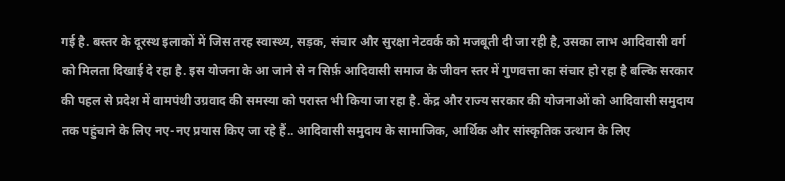गई है. बस्तर के दूरस्थ इलाकों में जिस तरह स्वास्थ्य, सड़क, संचार और सुरक्षा नेटवर्क को मजबूती दी जा रही है, उसका लाभ आदिवासी वर्ग को मिलता दिखाई दे रहा है. इस योजना के आ जाने से न सिर्फ़ आदिवासी समाज के जीवन स्तर में गुणवत्ता का संचार हो रहा है बल्कि सरकार की पहल से प्रदेश में वामपंथी उग्रवाद की समस्या को परास्त भी किया जा रहा है. केंद्र और राज्य सरकार की योजनाओं को आदिवासी समुदाय तक पहुंचाने के लिए नए-नए प्रयास किए जा रहे हैं.. आदिवासी समुदाय के सामाजिक, आर्थिक और सांस्कृतिक उत्थान के लिए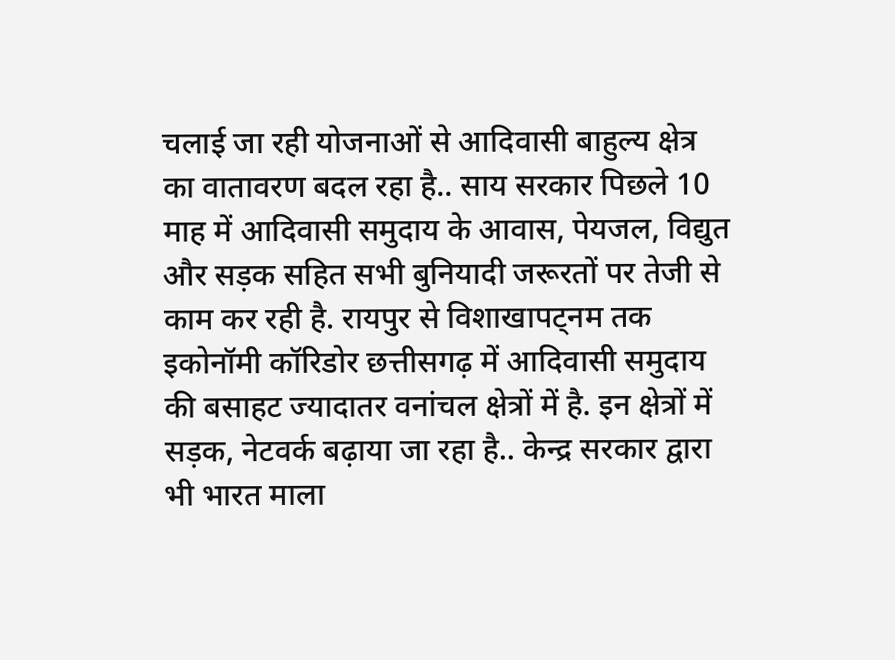चलाई जा रही योजनाओं से आदिवासी बाहुल्य क्षेत्र का वातावरण बदल रहा है.. साय सरकार पिछले 10 माह में आदिवासी समुदाय के आवास, पेयजल, विद्युत और सड़क सहित सभी बुनियादी जरूरतों पर तेजी से काम कर रही है. रायपुर से विशाखापट्नम तक इकोनॉमी कॉरिडोर छत्तीसगढ़ में आदिवासी समुदाय की बसाहट ज्यादातर वनांचल क्षेत्रों में है. इन क्षेत्रों में सड़क, नेटवर्क बढ़ाया जा रहा है.. केन्द्र सरकार द्वारा भी भारत माला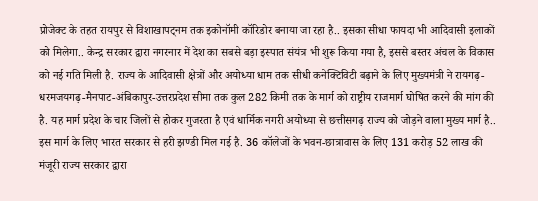प्रोजेक्ट के तहत रायपुर से विशाखापट्नम तक इकोनॉमी कॉरिडोर बनाया जा रहा है.. इसका सीधा फायदा भी आदिवासी इलाकों को मिलेगा.. केन्द्र सरकार द्वारा नगरनार में देश का सबसे बड़ा इस्पात संयंत्र भी शुरू किया गया है, इससे बस्तर अंचल के विकास को नई गति मिली है. राज्य के आदिवासी क्षेत्रों और अयोध्या धाम तक सीधी कनेक्टिविटी बढ़ाने के लिए मुख्यमंत्री ने रायगढ़-धरमजयगढ़-मैनपाट-अंबिकापुर-उत्तरप्रदेश सीमा तक कुल 282 किमी तक के मार्ग को राष्ट्रीय राजमार्ग घोषित करने की मांग की है. यह मार्ग प्रदेश के चार जिलों से होकर गुजरता है एवं धार्मिक नगरी अयोध्या से छत्तीसगढ़ राज्य को जोड़ने वाला मुख्य मार्ग है.. इस मार्ग के लिए भारत सरकार से हरी झण्डी मिल गई है. 36 कॉलेजों के भवन-छात्रावास के लिए 131 करोड़ 52 लाख की मंजूरी राज्य सरकार द्वारा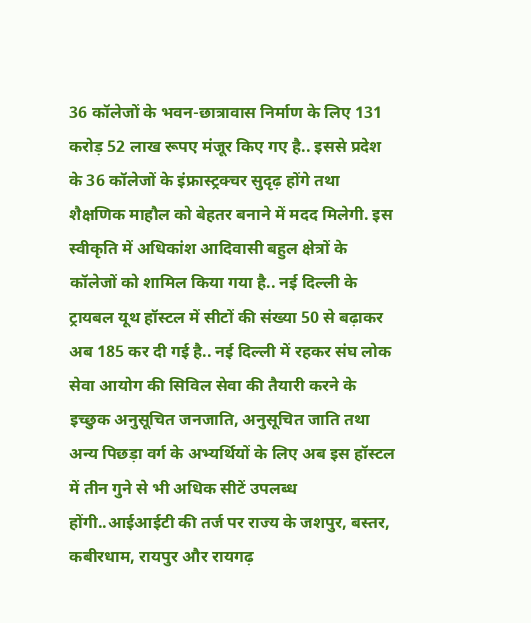36 कॉलेजों के भवन-छात्रावास निर्माण के लिए 131 करोड़ 52 लाख रूपए मंजूर किए गए है.. इससे प्रदेश के 36 कॉलेजों के इंफ्रास्ट्रक्चर सुदृढ़ होंगे तथा शैक्षणिक माहौल को बेहतर बनाने में मदद मिलेगी. इस स्वीकृति में अधिकांश आदिवासी बहुल क्षेत्रों के कॉलेजों को शामिल किया गया है.. नई दिल्ली के ट्रायबल यूथ हॉस्टल में सीटों की संख्या 50 से बढ़ाकर अब 185 कर दी गई है.. नई दिल्ली में रहकर संघ लोक सेवा आयोग की सिविल सेवा की तैयारी करने के इच्छुक अनुसूचित जनजाति, अनुसूचित जाति तथा अन्य पिछड़ा वर्ग के अभ्यर्थियों के लिए अब इस हॉस्टल में तीन गुने से भी अधिक सीटें उपलब्ध होंगी..आईआईटी की तर्ज पर राज्य के जशपुर, बस्तर, कबीरधाम, रायपुर और रायगढ़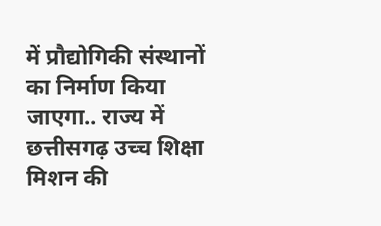में प्रौद्योगिकी संस्थानों का निर्माण किया जाएगा.. राज्य में छत्तीसगढ़ उच्च शिक्षा मिशन की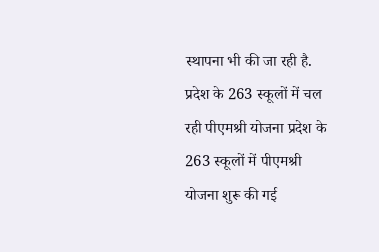स्थापना भी की जा रही है. प्रदेश के 263 स्कूलों में चल रही पीएमश्री योजना प्रदेश के 263 स्कूलों में पीएमश्री योजना शुरू की गई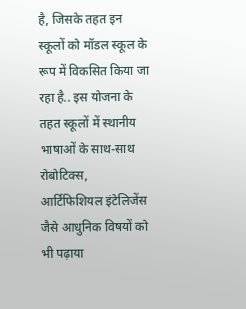है, जिसके तहत इन स्कूलों को मॉडल स्कूल के रूप में विकसित किया जा रहा है.. इस योजना के तहत स्कूलों में स्थानीय भाषाओं के साथ-साथ रोबोटिक्स, आर्टिफिशियल इंटेलिजेंस जैसे आधुनिक विषयों को भी पढ़ाया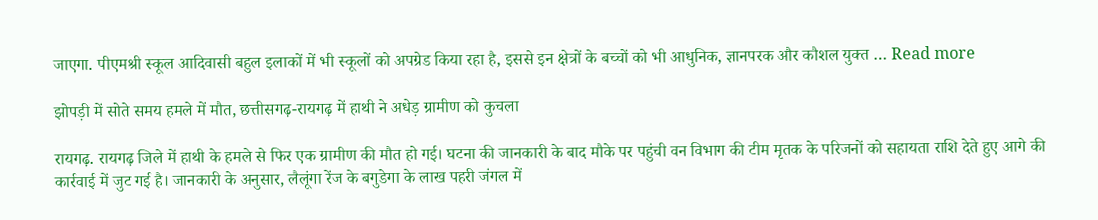जाएगा. पीएमश्री स्कूल आदिवासी बहुल इलाकों में भी स्कूलों को अपग्रेड किया रहा है, इससे इन क्षेत्रों के बच्चों को भी आधुनिक, ज्ञानपरक और कौशल युक्त … Read more

झोपड़ी में सोते समय हमले में मौत, छत्तीसगढ़-रायगढ़ में हाथी ने अधेड़ ग्रामीण को कुचला

रायगढ़. रायगढ़ जिले में हाथी के हमले से फिर एक ग्रामीण की मौत हो गई। घटना की जानकारी के बाद मौके पर पहुंची वन विभाग की टीम मृतक के परिजनों को सहायता राशि देते हुए आगे की कार्रवाई में जुट गई है। जानकारी के अनुसार, लैलूंगा रेंज के बगुडेगा के लाख पहरी जंगल में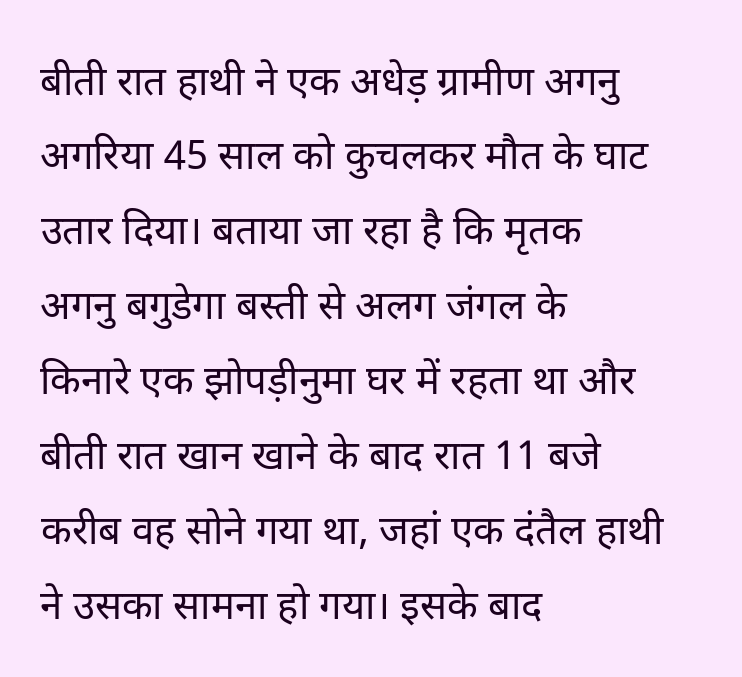बीती रात हाथी ने एक अधेड़ ग्रामीण अगनु अगरिया 45 साल को कुचलकर मौत के घाट उतार दिया। बताया जा रहा है कि मृतक अगनु बगुडेगा बस्ती से अलग जंगल के किनारे एक झोपड़ीनुमा घर में रहता था और बीती रात खान खाने के बाद रात 11 बजे करीब वह सोने गया था, जहां एक दंतैल हाथी ने उसका सामना हो गया। इसके बाद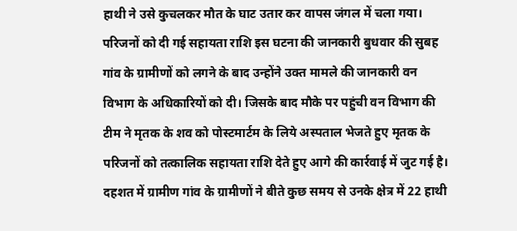हाथी ने उसे कुचलकर मौत के घाट उतार कर वापस जंगल में चला गया। परिजनों को दी गई सहायता राशि इस घटना की जानकारी बुधवार की सुबह गांव के ग्रामीणों को लगने के बाद उन्होंने उक्त मामले की जानकारी वन विभाग के अधिकारियों को दी। जिसके बाद मौके पर पहुंची वन विभाग की टीम ने मृतक के शव को पोस्टमार्टम के लिये अस्पताल भेजते हुए मृतक के परिजनों को तत्कालिक सहायता राशि देते हुए आगे की कार्रवाई में जुट गई है। दहशत में ग्रामीण गांव के ग्रामीणों ने बीते कुछ समय से उनके क्षेत्र में 22 हाथी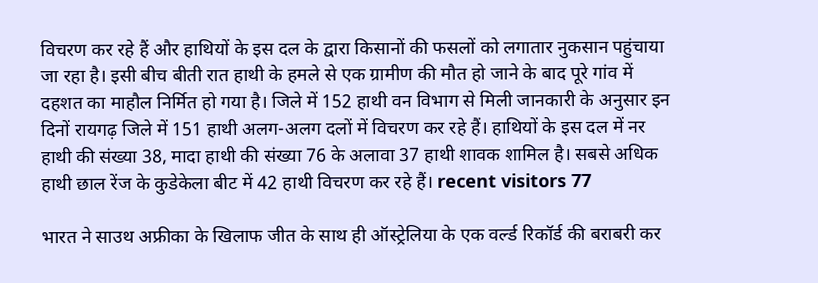विचरण कर रहे हैं और हाथियों के इस दल के द्वारा किसानों की फसलों को लगातार नुकसान पहुंचाया जा रहा है। इसी बीच बीती रात हाथी के हमले से एक ग्रामीण की मौत हो जाने के बाद पूरे गांव में दहशत का माहौल निर्मित हो गया है। जिले में 152 हाथी वन विभाग से मिली जानकारी के अनुसार इन दिनों रायगढ़ जिले में 151 हाथी अलग-अलग दलों में विचरण कर रहे हैं। हाथियों के इस दल में नर हाथी की संख्या 38, मादा हाथी की संख्या 76 के अलावा 37 हाथी शावक शामिल है। सबसे अधिक हाथी छाल रेंज के कुडेकेला बीट में 42 हाथी विचरण कर रहे हैं। recent visitors 77

भारत ने साउथ अफ्रीका के खिलाफ जीत के साथ ही ऑस्ट्रेलिया के एक वर्ल्ड रिकॉर्ड की बराबरी कर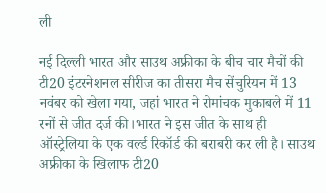ली

नई दिल्ली भारत और साउथ अफ्रीका के बीच चार मैचों की टी20 इंटरनेशनल सीरीज का तीसरा मैच सेंचुरियन में 13 नवंबर को खेला गया, जहां भारत ने रोमांचक मुकाबले में 11 रनों से जीत दर्ज की।भारत ने इस जीत के साथ ही ऑस्ट्रेलिया के एक वर्ल्ड रिकॉर्ड की बराबरी कर ली है। साउथ अफ्रीका के खिलाफ टी20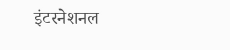इंटरनेशनल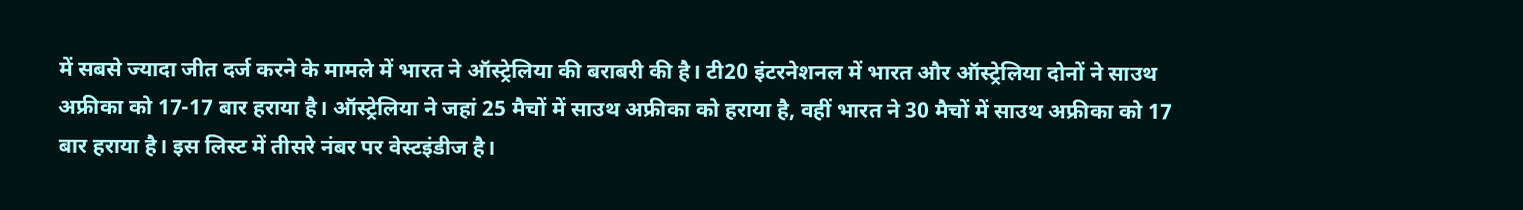में सबसे ज्यादा जीत दर्ज करने के मामले में भारत ने ऑस्ट्रेलिया की बराबरी की है। टी20 इंटरनेशनल में भारत और ऑस्ट्रेलिया दोनों ने साउथ अफ्रीका को 17-17 बार हराया है। ऑस्ट्रेलिया ने जहां 25 मैचों में साउथ अफ्रीका को हराया है, वहीं भारत ने 30 मैचों में साउथ अफ्रीका को 17 बार हराया है। इस लिस्ट में तीसरे नंबर पर वेस्टइंडीज है।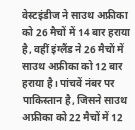वेस्टइंडीज ने साउथ अफ्रीका को 26 मैचों में 14 बार हराया है, वहीं इंग्लैंड ने 26 मैचों में साउथ अफ्रीका को 12 बार हराया है। पांचवें नंबर पर पाकिस्तान है, जिसने साउथ अफ्रीका को 22 मैचों में 12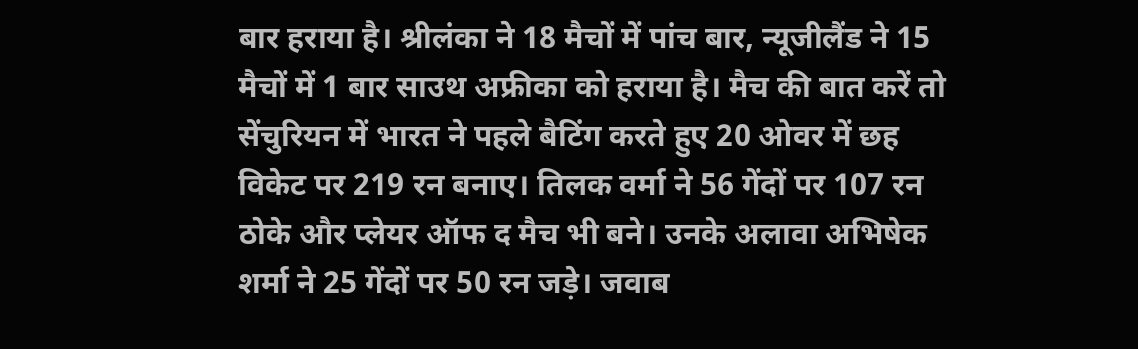बार हराया है। श्रीलंका ने 18 मैचों में पांच बार, न्यूजीलैंड ने 15 मैचों में 1 बार साउथ अफ्रीका को हराया है। मैच की बात करें तो सेंचुरियन में भारत ने पहले बैटिंग करते हुए 20 ओवर में छह विकेट पर 219 रन बनाए। तिलक वर्मा ने 56 गेंदों पर 107 रन ठोके और प्लेयर ऑफ द मैच भी बने। उनके अलावा अभिषेक शर्मा ने 25 गेंदों पर 50 रन जड़े। जवाब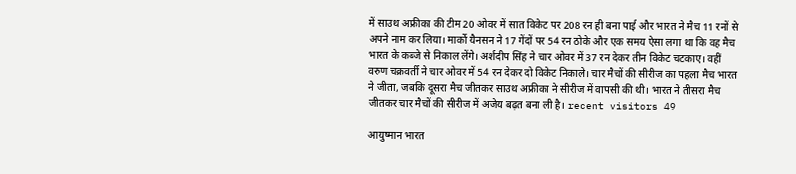में साउथ अफ्रीका की टीम 20 ओवर में सात विकेट पर 208 रन ही बना पाई और भारत ने मैच 11 रनों से अपने नाम कर लिया। मार्को यैनसन ने 17 गेंदों पर 54 रन ठोके और एक समय ऐसा लगा था कि वह मैच भारत के कब्जे से निकाल लेंगे। अर्शदीप सिंह ने चार ओवर में 37 रन देकर तीन विकेट चटकाए। वहीं वरुण चक्रवर्ती ने चार ओवर में 54 रन देकर दो विकेट निकाले। चार मैचों की सीरीज का पहला मैच भारत ने जीता, जबकि दूसरा मैच जीतकर साउथ अफ्रीका ने सीरीज में वापसी की थी। भारत ने तीसरा मैच जीतकर चार मैचों की सीरीज में अजेय बढ़त बना ली है। recent visitors 49

आयुष्मान भारत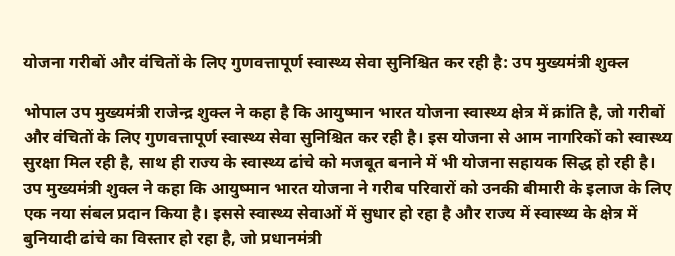योजना गरीबों और वंचितों के लिए गुणवत्तापूर्ण स्वास्थ्य सेवा सुनिश्चित कर रही है: उप मुख्यमंत्री शुक्ल

भोपाल उप मुख्यमंत्री राजेन्द्र शुक्ल ने कहा है कि आयुष्मान भारत योजना स्वास्थ्य क्षेत्र में क्रांति है, जो गरीबों और वंचितों के लिए गुणवत्तापूर्ण स्वास्थ्य सेवा सुनिश्चित कर रही है। इस योजना से आम नागरिकों को स्वास्थ्य सुरक्षा मिल रही है, साथ ही राज्य के स्वास्थ्य ढांचे को मजबूत बनाने में भी योजना सहायक सिद्ध हो रही है। उप मुख्यमंत्री शुक्ल ने कहा कि आयुष्मान भारत योजना ने गरीब परिवारों को उनकी बीमारी के इलाज के लिए एक नया संबल प्रदान किया है। इससे स्वास्थ्य सेवाओं में सुधार हो रहा है और राज्य में स्वास्थ्य के क्षेत्र में बुनियादी ढांचे का विस्तार हो रहा है, जो प्रधानमंत्री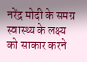नरेंद्र मोदी के समग्र स्वास्थ्य के लक्ष्य को साकार करने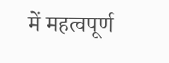में महत्वपूर्ण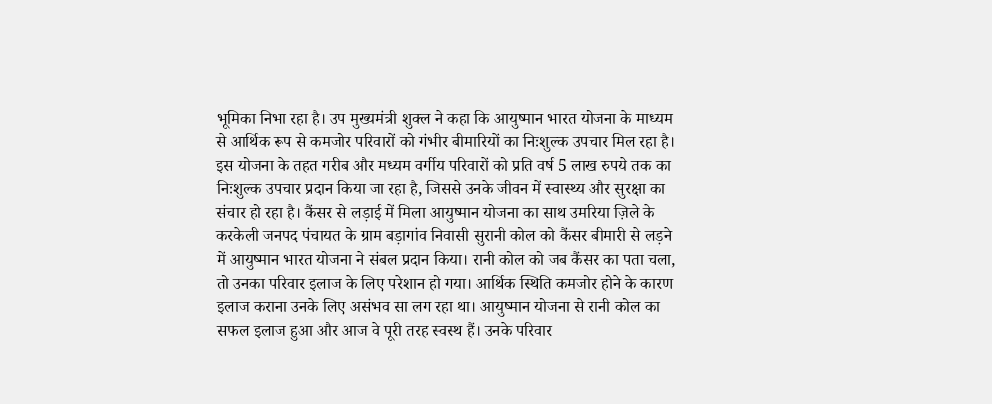भूमिका निभा रहा है। उप मुख्यमंत्री शुक्ल ने कहा कि आयुष्मान भारत योजना के माध्यम से आर्थिक रूप से कमजोर परिवारों को गंभीर बीमारियों का निःशुल्क उपचार मिल रहा है। इस योजना के तहत गरीब और मध्यम वर्गीय परिवारों को प्रति वर्ष 5 लाख रुपये तक का निःशुल्क उपचार प्रदान किया जा रहा है, जिससे उनके जीवन में स्वास्थ्य और सुरक्षा का संचार हो रहा है। कैंसर से लड़ाई में मिला आयुष्मान योजना का साथ उमरिया ज़िले के करकेली जनपद पंचायत के ग्राम बड़ागांव निवासी सुरानी कोल को कैंसर बीमारी से लड़ने में आयुष्मान भारत योजना ने संबल प्रदान किया। रानी कोल को जब कैंसर का पता चला, तो उनका परिवार इलाज के लिए परेशान हो गया। आर्थिक स्थिति कमजोर होने के कारण इलाज कराना उनके लिए असंभव सा लग रहा था। आयुष्मान योजना से रानी कोल का सफल इलाज हुआ और आज वे पूरी तरह स्वस्थ हैं। उनके परिवार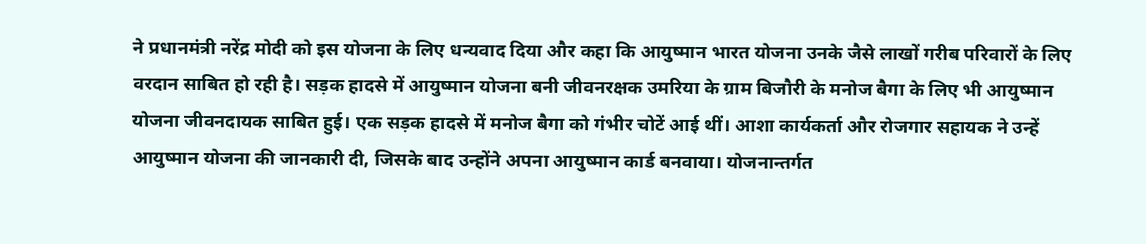ने प्रधानमंत्री नरेंद्र मोदी को इस योजना के लिए धन्यवाद दिया और कहा कि आयुष्मान भारत योजना उनके जैसे लाखों गरीब परिवारों के लिए वरदान साबित हो रही है। सड़क हादसे में आयुष्मान योजना बनी जीवनरक्षक उमरिया के ग्राम बिजौरी के मनोज बैगा के लिए भी आयुष्मान योजना जीवनदायक साबित हुई। एक सड़क हादसे में मनोज बैगा को गंभीर चोटें आई थीं। आशा कार्यकर्ता और रोजगार सहायक ने उन्हें आयुष्मान योजना की जानकारी दी, जिसके बाद उन्होंने अपना आयुष्मान कार्ड बनवाया। योजनान्तर्गत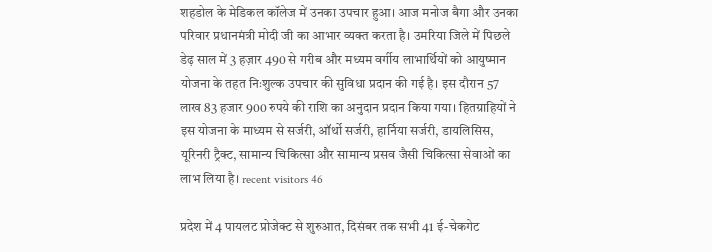शहडोल के मेडिकल कॉलेज में उनका उपचार हुआ। आज मनोज बैगा और उनका परिवार प्रधानमंत्री मोदी जी का आभार व्यक्त करता है। उमरिया जिले में पिछले डेढ़ साल में 3 हज़ार 490 से गरीब और मध्यम वर्गीय लाभार्थियों को आयुष्मान योजना के तहत निःशुल्क उपचार की सुविधा प्रदान की गई है। इस दौरान 57 लाख 83 हजार 900 रुपये की राशि का अनुदान प्रदान किया गया। हितग्राहियों ने इस योजना के माध्यम से सर्जरी, ऑर्थो सर्जरी, हार्निया सर्जरी, डायलिसिस, यूरिनरी ट्रैक्ट, सामान्य चिकित्सा और सामान्य प्रसव जैसी चिकित्सा सेवाओं का लाभ लिया है। recent visitors 46

प्रदेश में 4 पायलट प्रोजेक्ट से शुरुआत, दिसंबर तक सभी 41 ई-चेकगेट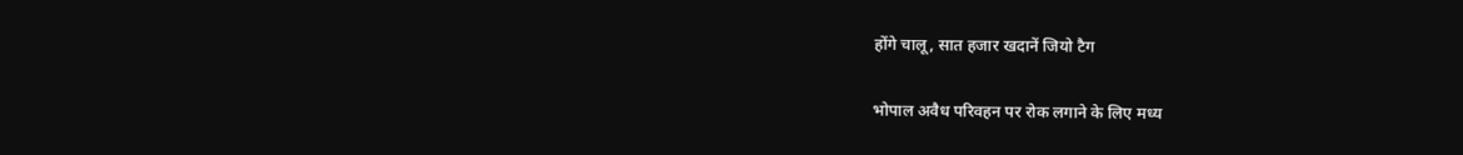होंगे चालू, सात हजार खदानें जियो टैग

भोपाल अवैध परिवहन पर रोक लगाने के लिए मध्य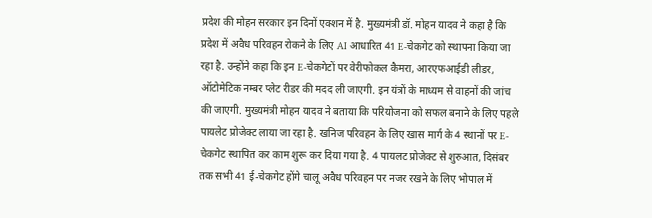प्रदेश की मोहन सरकार इन दिनों एक्शन में है. मुख्यमंत्री डॉ. मोहन यादव ने कहा है कि प्रदेश में अवैध परिवहन रोकने के लिए AI आधारित 41 E-चेकगेट को स्थापना किया जा रहा है. उन्होंने कहा कि इन E-चेकगेटों पर वेरीफोकल कैमरा, आरएफआईडी लीडर, ऑटोमेटिक नम्बर प्लेट रीडर की मदद ली जाएगी. इन यंत्रों के माध्यम से वाहनों की जांच की जाएगी. मुख्यमंत्री मोहन यादव ने बताया कि परियोजना को सफल बनाने के लिए पहले पायलेट प्रोजेक्ट लाया जा रहा है. खनिज परिवहन के लिए खास मार्ग के 4 स्थानों पर E-चेकगेट स्थापित कर काम शुरू कर दिया गया है. 4 पायलट प्रोजेक्ट से शुरुआत, दिसंबर तक सभी 41 ई-चेकगेट होंगे चालू अवैध परिवहन पर नजर रखने के लिए भोपाल में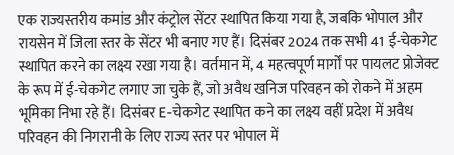एक राज्यस्तरीय कमांड और कंट्रोल सेंटर स्थापित किया गया है, जबकि भोपाल और रायसेन में जिला स्तर के सेंटर भी बनाए गए हैं। दिसंबर 2024 तक सभी 41 ई-चेकगेट स्थापित करने का लक्ष्य रखा गया है। वर्तमान में, 4 महत्वपूर्ण मार्गों पर पायलट प्रोजेक्ट के रूप में ई-चेकगेट लगाए जा चुके हैं, जो अवैध खनिज परिवहन को रोकने में अहम भूमिका निभा रहे हैं। दिसंबर E-चेकगेट स्थापित कने का लक्ष्य वहीं प्रदेश में अवैध परिवहन की निगरानी के लिए राज्य स्तर पर भोपाल में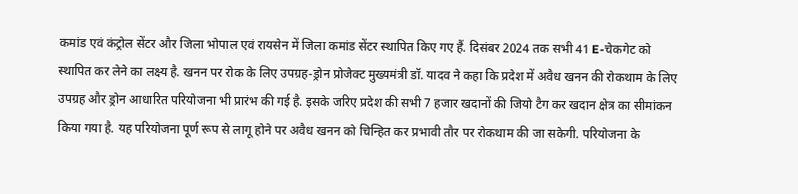कमांड एवं कंट्रोल सेंटर और जिला भोपाल एवं रायसेन में जिला कमांड सेंटर स्थापित किए गए हैं. दिसंबर 2024 तक सभी 41 E-चेकगेट को स्थापित कर लेने का लक्ष्य है. खनन पर रोक के लिए उपग्रह-ड्रोन प्रोजेक्ट मुख्यमंत्री डॉ. यादव ने कहा कि प्रदेश में अवैध खनन की रोकथाम के लिए उपग्रह और ड्रोन आधारित परियोजना भी प्रारंभ की गई है. इसके जरिए प्रदेश की सभी 7 हजार खदानों की जियो टैग कर खदान क्षेत्र का सीमांकन किया गया है. यह परियोजना पूर्ण रूप से लागू होने पर अवैध खनन को चिन्हित कर प्रभावी तौर पर रोकथाम की जा सकेगी. परियोजना के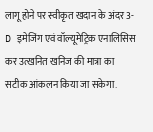लागू होने पर स्वीकृत खदान के अंदर 3-D इमेजिंग एवं वॉल्यूमेट्रिक एनालिसिस कर उत्खनित खनिज की मात्रा का सटीक आंकलन किया जा सकेगा.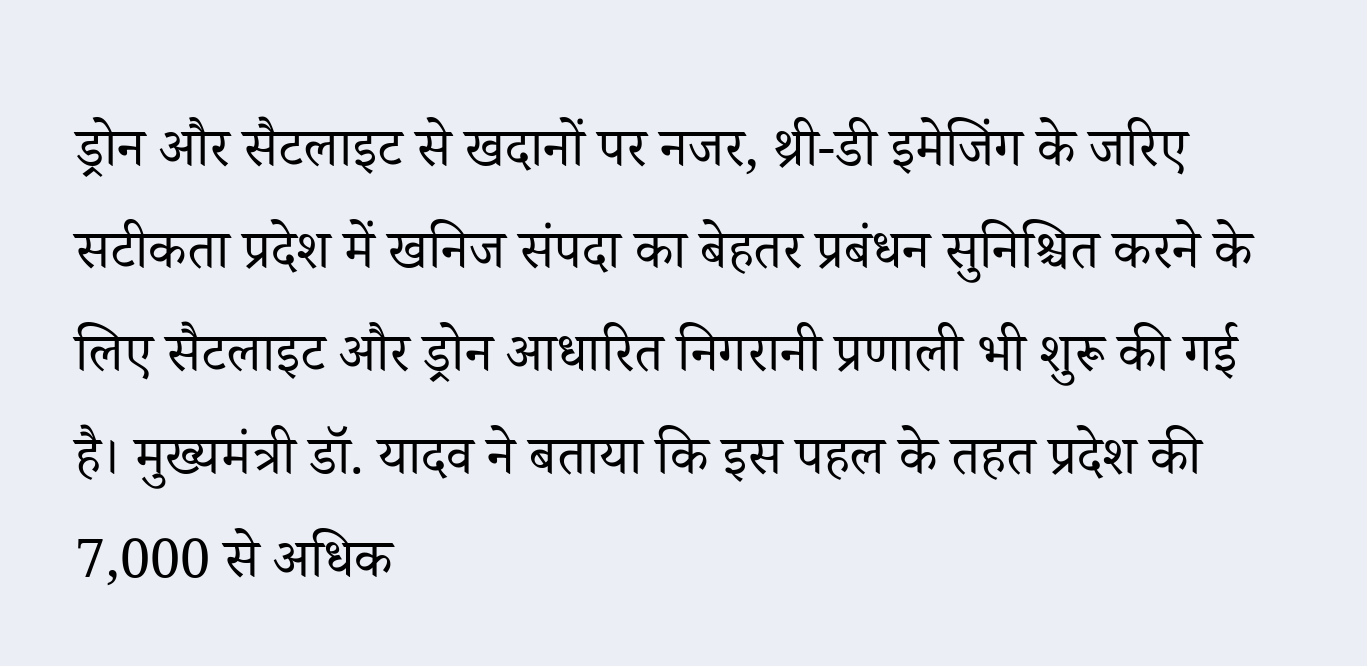ड्रोन और सैटलाइट से खदानों पर नजर, थ्री-डी इमेजिंग के जरिए सटीकता प्रदेश में खनिज संपदा का बेहतर प्रबंधन सुनिश्चित करने के लिए सैटलाइट और ड्रोन आधारित निगरानी प्रणाली भी शुरू की गई है। मुख्यमंत्री डॉ. यादव ने बताया कि इस पहल के तहत प्रदेश की 7,000 से अधिक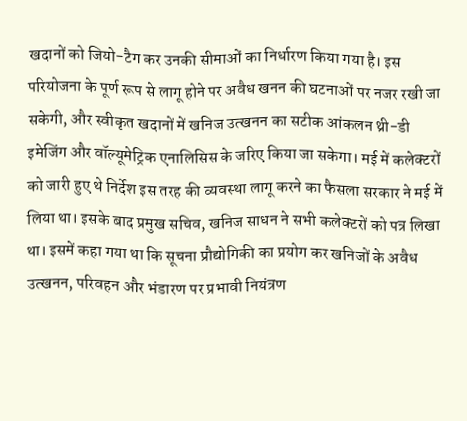खदानों को जियो-टैग कर उनकी सीमाओं का निर्धारण किया गया है। इस परियोजना के पूर्ण रूप से लागू होने पर अवैध खनन की घटनाओं पर नजर रखी जा सकेगी, और स्वीकृत खदानों में खनिज उत्खनन का सटीक आंकलन थ्री-डी इमेजिंग और वॉल्यूमेट्रिक एनालिसिस के जरिए किया जा सकेगा। मई में कलेक्टरों को जारी हुए थे निर्देश इस तरह की व्यवस्था लागू करने का फैसला सरकार ने मई में लिया था। इसके बाद प्रमुख सचिव, खनिज साधन ने सभी कलेक्टरों को पत्र लिखा था। इसमें कहा गया था कि सूचना प्रौद्योगिकी का प्रयोग कर खनिजों के अवैध उत्खनन, परिवहन और भंडारण पर प्रभावी नियंत्रण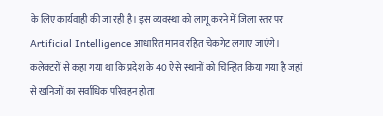के लिए कार्यवाही की जा रही है। इस व्यवस्था को लागू करने में जिला स्तर पर Artificial Intelligence आधारित मानव रहित चेकगेट लगाए जाएंगे। कलेक्टरों से कहा गया था कि प्रदेश के 40 ऐसे स्थानों को चिन्हित किया गया है जहां से खनिजों का सर्वाधिक परिवहन होता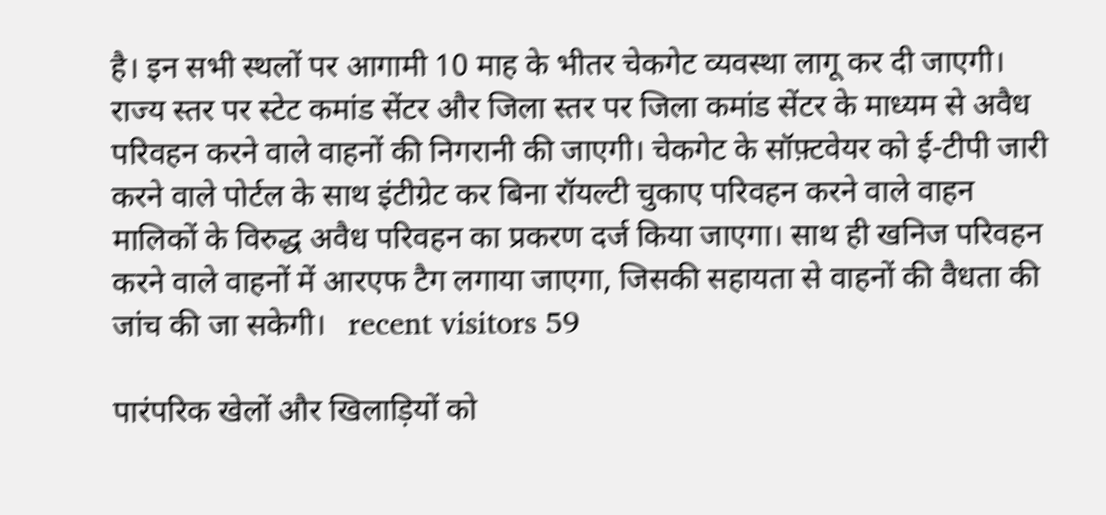है। इन सभी स्थलों पर आगामी 10 माह के भीतर चेकगेट व्यवस्था लागू कर दी जाएगी। राज्य स्तर पर स्टेट कमांड सेंटर और जिला स्तर पर जिला कमांड सेंटर के माध्यम से अवैध परिवहन करने वाले वाहनों की निगरानी की जाएगी। चेकगेट के सॉफ़्टवेयर को ई-टीपी जारी करने वाले पोर्टल के साथ इंटीग्रेट कर बिना रॉयल्टी चुकाए परिवहन करने वाले वाहन मालिकों के विरुद्ध अवैध परिवहन का प्रकरण दर्ज किया जाएगा। साथ ही खनिज परिवहन करने वाले वाहनों में आरएफ टैग लगाया जाएगा, जिसकी सहायता से वाहनों की वैधता की जांच की जा सकेगी।   recent visitors 59

पारंपरिक खेलों और खिलाड़ियों को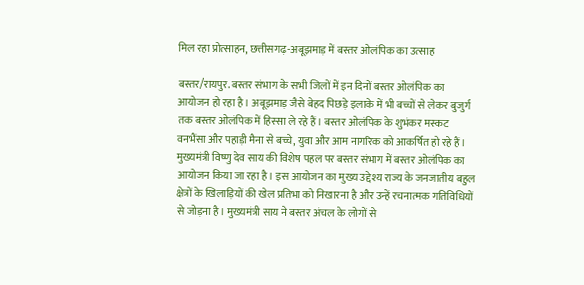मिल रहा प्रोत्साहन, छत्तीसगढ़-अबूझमाड़ में बस्तर ओलंपिक का उत्साह

बस्तर/रायपुर. बस्तर संभाग के सभी जिलों में इन दिनों बस्तर ओलंपिक का आयोजन हो रहा है। अबूझमाड़ जैसे बेहद पिछड़े इलाके में भी बच्चों से लेकर बुजुर्ग तक बस्तर ओलंपिक में हिस्सा ले रहे हैं। बस्तर ओलंपिक के शुभंकर मस्कट वनभैंसा और पहाड़ी मैना से बच्चे, युवा और आम नागरिक को आकर्षित हो रहे हैं। मुख्यमंत्री विष्णु देव साय की विशेष पहल पर बस्तर संभाग में बस्तर ओलंपिक का आयोजन किया जा रहा है। इस आयोजन का मुख्य उद्देश्य राज्य के जनजातीय बहुल क्षेत्रों के खिलाड़ियों की खेल प्रतिभा को निखारना है और उन्हें रचनात्मक गतिविधियों से जोड़ना है। मुख्यमंत्री साय ने बस्तर अंचल के लोगों से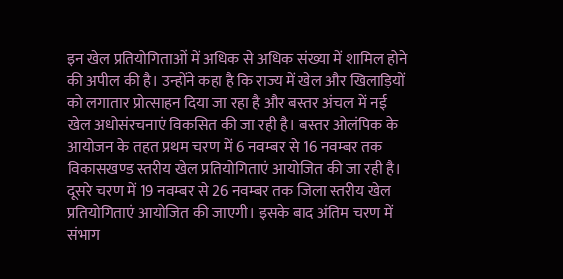इन खेल प्रतियोगिताओं में अधिक से अधिक संख्या में शामिल होने की अपील की है। उन्होंने कहा है कि राज्य में खेल और खिलाड़ियों को लगातार प्रोत्साहन दिया जा रहा है और बस्तर अंचल में नई खेल अधोसंरचनाएं विकसित की जा रही है। बस्तर ओलंपिक के आयोजन के तहत प्रथम चरण में 6 नवम्बर से 16 नवम्बर तक विकासखण्ड स्तरीय खेल प्रतियोगिताएं आयोजित की जा रही है। दूसरे चरण में 19 नवम्बर से 26 नवम्बर तक जिला स्तरीय खेल प्रतियोगिताएं आयोजित की जाएगी। इसके बाद अंतिम चरण में संभाग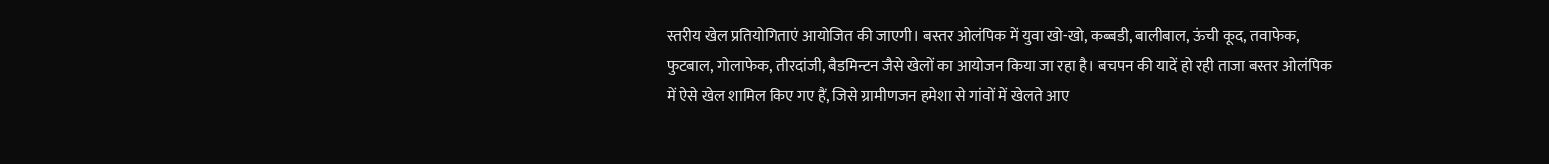स्तरीय खेल प्रतियोगिताएं आयोजित की जाएगी। बस्तर ओलंपिक में युवा खो-खो, कब्बडी, बालीबाल, ऊंची कूद, तवाफेक, फुटबाल, गोलाफेक, तीरदांजी, बैडमिन्टन जैसे खेलों का आयोजन किया जा रहा है। बचपन की यादें हो रही ताजा बस्तर ओलंपिक में ऐसे खेल शामिल किए गए हैं, जिसे ग्रामीणजन हमेशा से गांवों में खेलते आए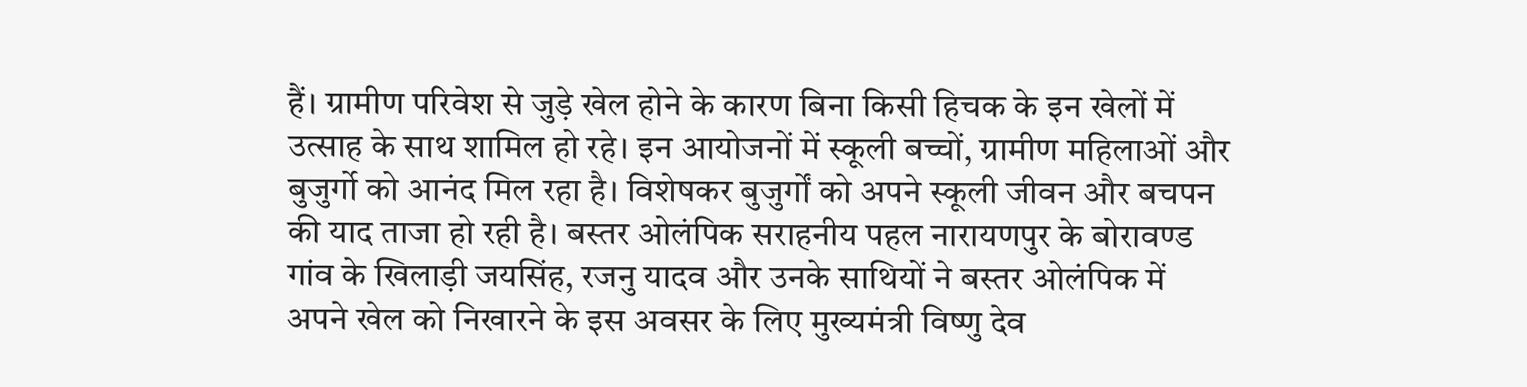हैं। ग्रामीण परिवेश से जुड़े खेल होने के कारण बिना किसी हिचक के इन खेलों में उत्साह के साथ शामिल हो रहे। इन आयोजनों में स्कूली बच्चों, ग्रामीण महिलाओं और बुजुर्गो को आनंद मिल रहा है। विशेषकर बुजुर्गों को अपने स्कूली जीवन और बचपन की याद ताजा हो रही है। बस्तर ओलंपिक सराहनीय पहल नारायणपुर के बोरावण्ड गांव के खिलाड़ी जयसिंह, रजनु यादव और उनके साथियों ने बस्तर ओलंपिक में अपने खेल को निखारने के इस अवसर के लिए मुख्यमंत्री विष्णु देव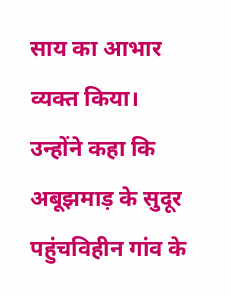साय का आभार व्यक्त किया। उन्होंने कहा कि अबूझमाड़ के सुदूर पहुंचविहीन गांव के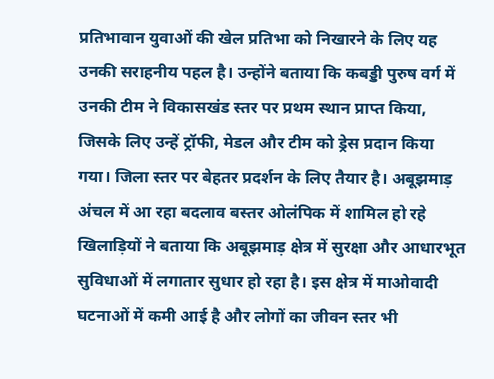प्रतिभावान युवाओं की खेल प्रतिभा को निखारने के लिए यह उनकी सराहनीय पहल है। उन्होंने बताया कि कबड्डी पुरुष वर्ग में उनकी टीम ने विकासखंड स्तर पर प्रथम स्थान प्राप्त किया, जिसके लिए उन्हें ट्रॉफी, मेडल और टीम को ड्रेस प्रदान किया गया। जिला स्तर पर बेहतर प्रदर्शन के लिए तैयार है। अबूझमाड़ अंचल में आ रहा बदलाव बस्तर ओलंपिक में शामिल हो रहे खिलाड़ियों ने बताया कि अबूझमाड़ क्षेत्र में सुरक्षा और आधारभूत सुविधाओं में लगातार सुधार हो रहा है। इस क्षेत्र में माओवादी घटनाओं में कमी आई है और लोगों का जीवन स्तर भी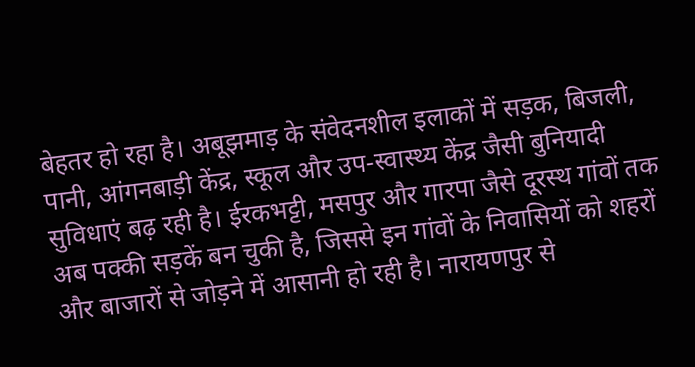बेहतर हो रहा है। अबूझमाड़ के संवेदनशील इलाकों में सड़क, बिजली, पानी, आंगनबाड़ी केंद्र, स्कूल और उप-स्वास्थ्य केंद्र जैसी बुनियादी सुविधाएं बढ़ रही है। ईरकभट्टी, मसपुर और गारपा जैसे दूरस्थ गांवों तक अब पक्की सड़कें बन चुकी है, जिससे इन गांवों के निवासियों को शहरों और बाजारों से जोड़ने में आसानी हो रही है। नारायणपुर से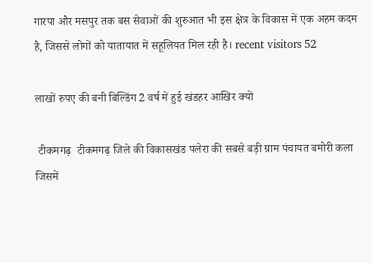गारपा और मसपुर तक बस सेवाओं की शुरुआत भी इस क्षेत्र के विकास में एक अहम कदम है, जिससे लोगों को यातायात में सहूलियत मिल रही है। recent visitors 52

लाखों रुपए की बनी बिल्डिंग 2 वर्ष में हुई खंडहर आखिर क्यों

 टीकमगढ़  टीकमगढ़ जिले की विकासखंड पलेरा की सबसे बड़ी ग्राम पंचायत बमोरी कला जिसमें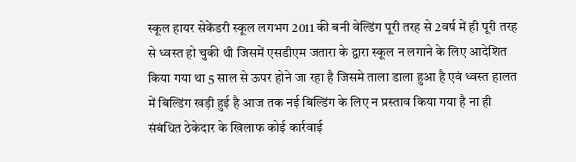स्कूल हायर सेकेंडरी स्कूल लगभग 2011 की बनी वेल्डिंग पूरी तरह से 2वर्ष में ही पूरी तरह से ध्वस्त हो चुकी थी जिसमें एसडीएम जतारा के द्वारा स्कूल न लगाने के लिए आदेशित किया गया था 5 साल से ऊपर होने जा रहा है जिसमे ताला डाला हुआ है एवं ध्वस्त हालत में बिल्डिंग खड़ी हुई है आज तक नई बिल्डिंग के लिए न प्रस्ताव किया गया है ना ही संबंधित ठेकेदार के खिलाफ कोई कार्रवाई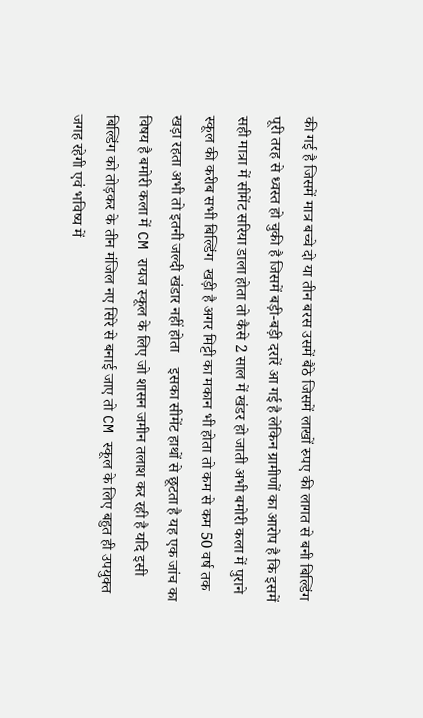की गई है जिसमें मात्र बच्चे दो या तीन बरस उसमें बैठे जिसमें लाखों रुपए की लागत से बनी बिल्डिंग पूरी तरह से ध्वस्त हो चुकी है जिसमें बड़ी-बड़ी दरारें आ गई है लेकिन ग्रामीणों का आरोप है कि इसमें सही मात्रा में सीमेंट सरिया डाला होता तो कैसे 2 साल में खंडर हो जाती अभी बमोरी कला में पुराने स्कूल की करीब सभी बिल्डिंग  खड़ी है अगर मिट्टी का मकान भी होता तो कम से कम 50 वर्ष तक खड़ा रहता अभी तो इतनी जल्दी खंडार नहीं होता    इसका सीमेंट हाथों से छूटता है यह एक जांच का विषय है बमोरी कला में CM रायज स्कूल के लिए जो शासन जमीन तलाश कर रही है यदि इसी बिल्डिंग को तोड़कर के तीन मंजिल नए सिरे से बनाई जाए तो CM स्कूल के लिए बहुत ही उपयुक्त जगह रहेगी एवं भविष्य में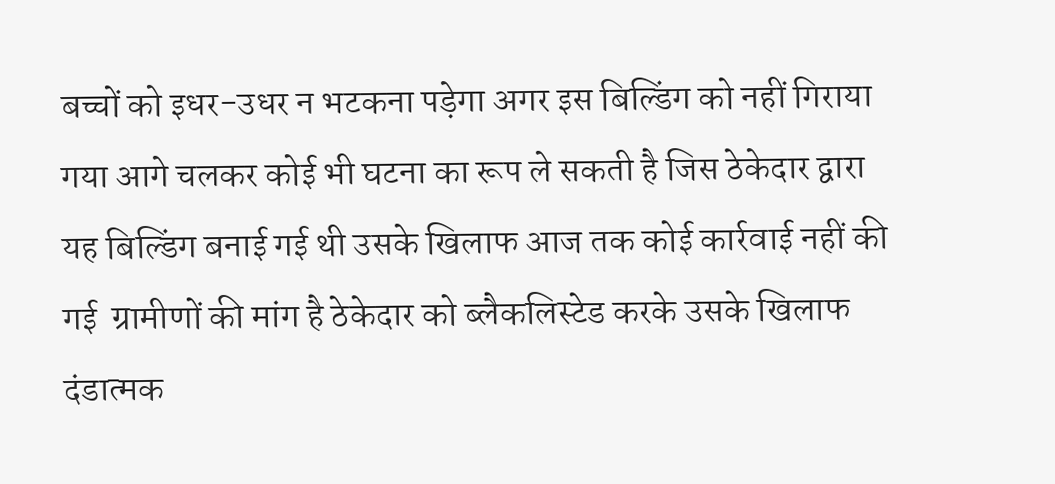बच्चों को इधर-उधर न भटकना पड़ेगा अगर इस बिल्डिंग को नहीं गिराया गया आगे चलकर कोई भी घटना का रूप ले सकती है जिस ठेकेदार द्वारा यह बिल्डिंग बनाई गई थी उसके खिलाफ आज तक कोई कार्रवाई नहीं की गई  ग्रामीणों की मांग है ठेकेदार को ब्लैकलिस्टेड करके उसके खिलाफ दंडात्मक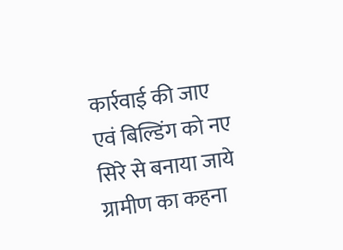कार्रवाई की जाए एवं बिल्डिंग को नए सिरे से बनाया जाये ग्रामीण का कहना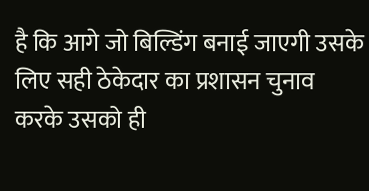है कि आगे जो बिल्डिंग बनाई जाएगी उसके लिए सही ठेकेदार का प्रशासन चुनाव करके उसको ही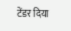टेंडर दिया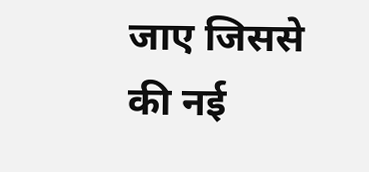जाए जिससे की नई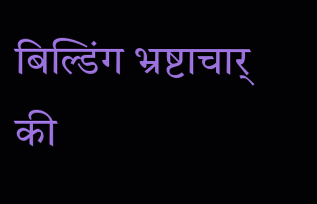बिल्डिंग भ्रष्टाचार् की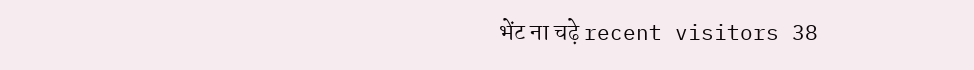भेंट ना चढ़े recent visitors 38